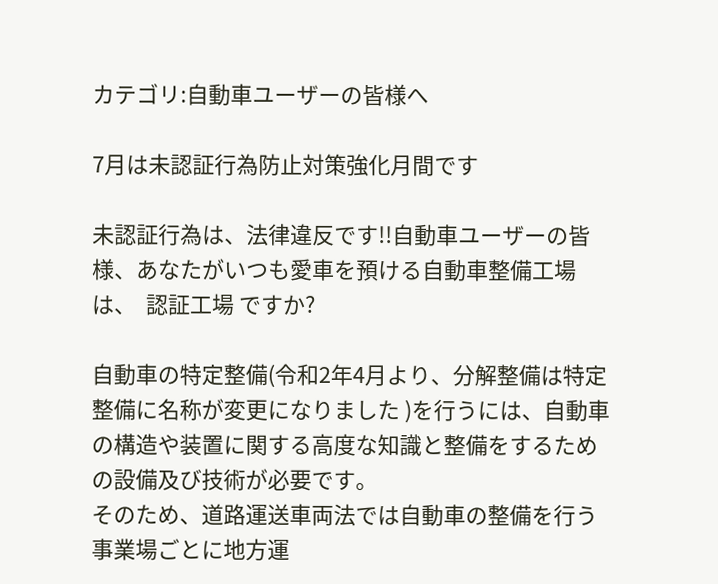カテゴリ:自動車ユーザーの皆様へ

7月は未認証行為防止対策強化月間です

未認証行為は、法律違反です!!自動車ユーザーの皆様、あなたがいつも愛車を預ける自動車整備工場は、  認証工場 ですか?

自動車の特定整備(令和2年4月より、分解整備は特定整備に名称が変更になりました )を行うには、自動車の構造や装置に関する高度な知識と整備をするための設備及び技術が必要です。
そのため、道路運送車両法では自動車の整備を行う事業場ごとに地方運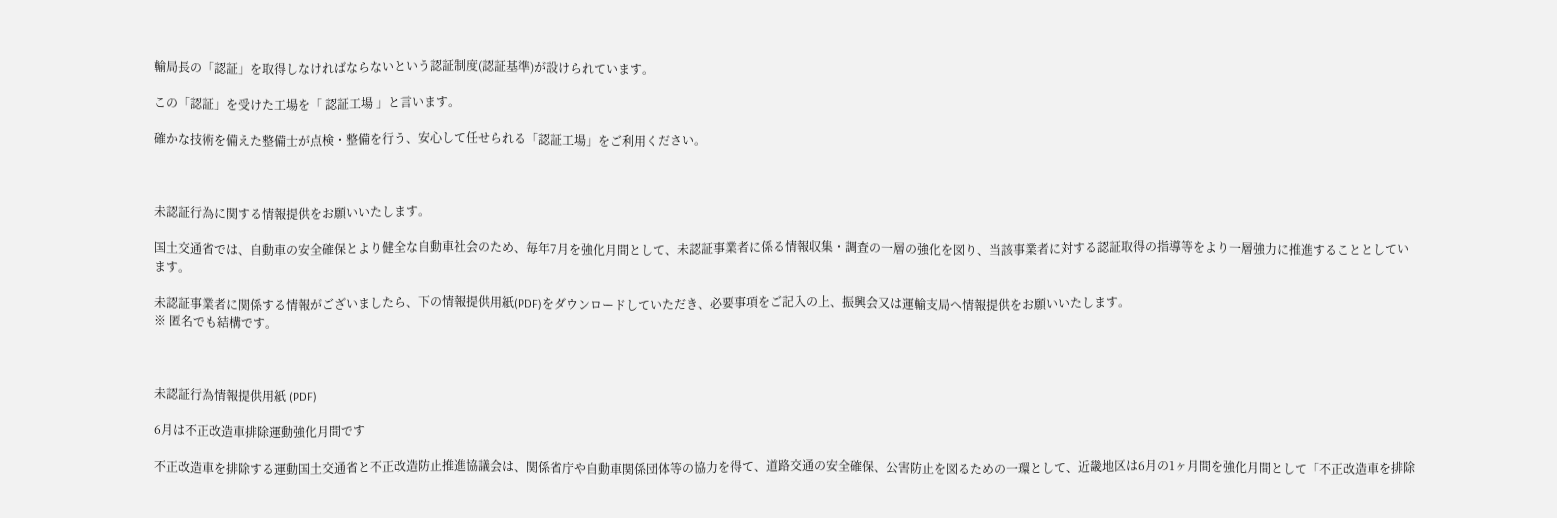輸局長の「認証」を取得しなければならないという認証制度(認証基準)が設けられています。

この「認証」を受けた工場を「 認証工場 」と言います。

確かな技術を備えた整備士が点検・整備を行う、安心して任せられる「認証工場」をご利用ください。



未認証行為に関する情報提供をお願いいたします。

国土交通省では、自動車の安全確保とより健全な自動車社会のため、毎年7月を強化月間として、未認証事業者に係る情報収集・調査の一層の強化を図り、当該事業者に対する認証取得の指導等をより一層強力に推進することとしています。

未認証事業者に関係する情報がございましたら、下の情報提供用紙(PDF)をダウンロードしていただき、必要事項をご記入の上、振興会又は運輸支局へ情報提供をお願いいたします。
※ 匿名でも結構です。



未認証行為情報提供用紙 (PDF)

6月は不正改造車排除運動強化月間です

不正改造車を排除する運動国土交通省と不正改造防止推進協議会は、関係省庁や自動車関係団体等の協力を得て、道路交通の安全確保、公害防止を図るための一環として、近畿地区は6月の1ヶ月間を強化月間として「不正改造車を排除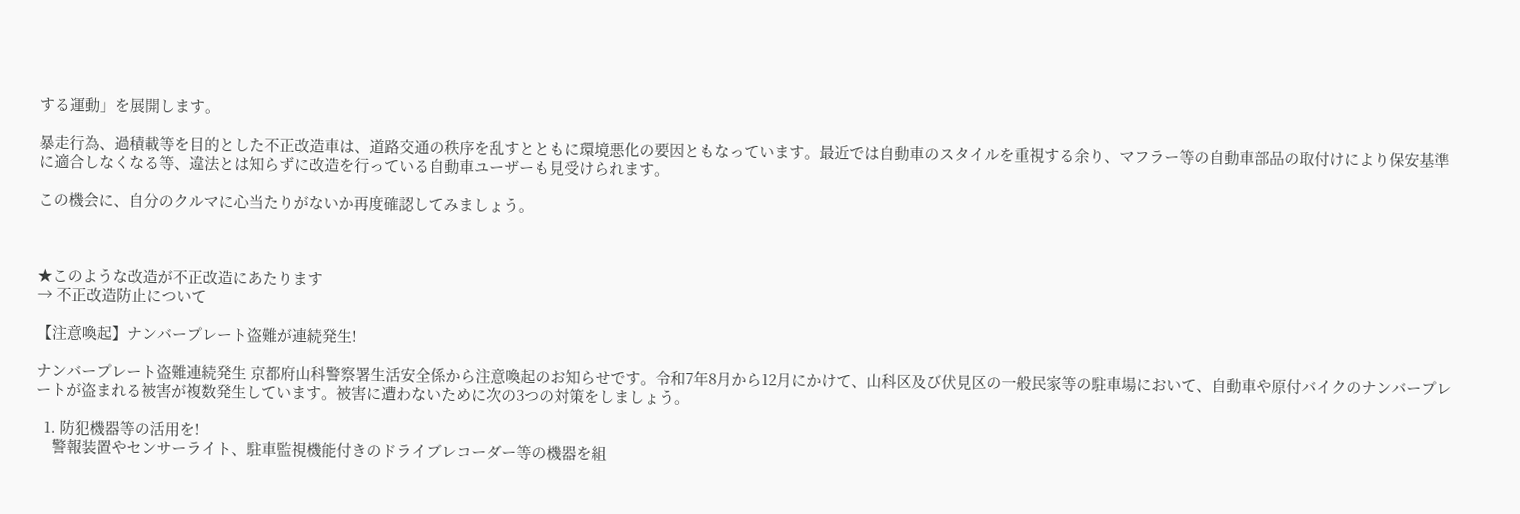する運動」を展開します。

暴走行為、過積載等を目的とした不正改造車は、道路交通の秩序を乱すとともに環境悪化の要因ともなっています。最近では自動車のスタイルを重視する余り、マフラー等の自動車部品の取付けにより保安基準に適合しなくなる等、違法とは知らずに改造を行っている自動車ユーザーも見受けられます。

この機会に、自分のクルマに心当たりがないか再度確認してみましょう。



★このような改造が不正改造にあたります
→ 不正改造防止について

【注意喚起】ナンバープレート盗難が連続発生!

ナンバープレート盗難連続発生 京都府山科警察署生活安全係から注意喚起のお知らせです。令和7年8月から12月にかけて、山科区及び伏見区の一般民家等の駐車場において、自動車や原付バイクのナンバープレートが盗まれる被害が複数発生しています。被害に遭わないために次の3つの対策をしましょう。

  1. 防犯機器等の活用を!
    警報装置やセンサーライト、駐車監視機能付きのドライブレコーダー等の機器を組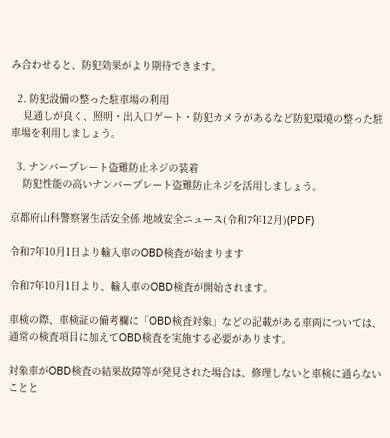み合わせると、防犯効果がより期待できます。

  2. 防犯設備の整った駐車場の利用
    見通しが良く、照明・出入口ゲート・防犯カメラがあるなど防犯環境の整った駐車場を利用しましょう。

  3. ナンバープレート盗難防止ネジの装着
    防犯性能の高いナンバープレート盗難防止ネジを活用しましょう。

京都府山科警察署生活安全係 地域安全ニュース(令和7年12月)(PDF)

令和7年10月1日より輸入車のOBD検査が始まります

令和7年10月1日より、輸入車のOBD検査が開始されます。

車検の際、車検証の備考欄に「OBD検査対象」などの記載がある車両については、通常の検査項目に加えてOBD検査を実施する必要があります。

対象車がOBD検査の結果故障等が発見された場合は、修理しないと車検に通らないことと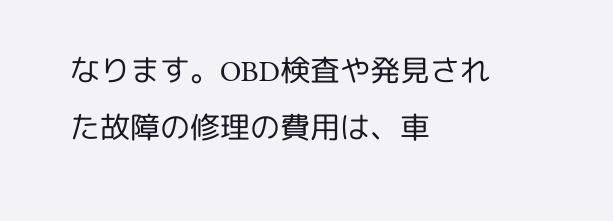なります。OBD検査や発見された故障の修理の費用は、車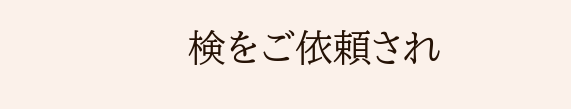検をご依頼され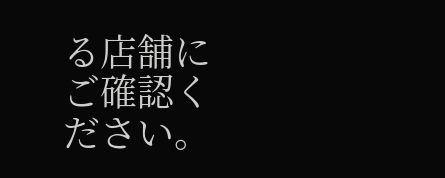る店舗にご確認ください。